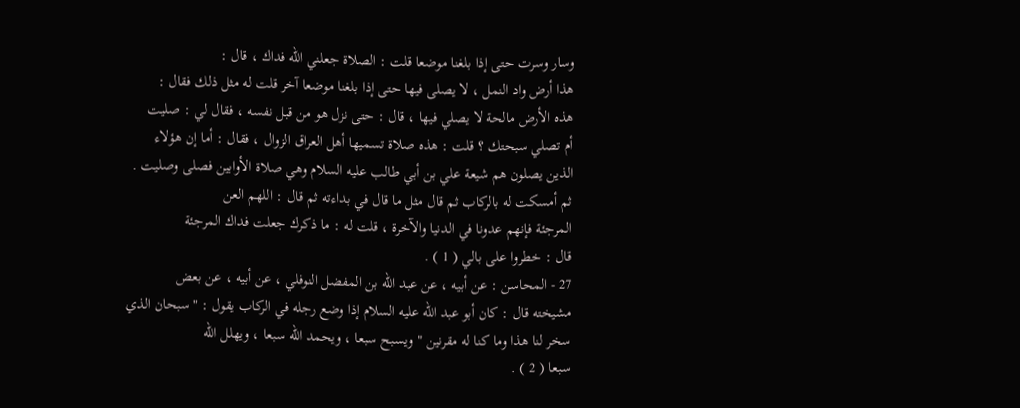وسار وسرت حتى إذا بلغنا موضعا قلت : الصلاة جعلني الله فداك ، قال :
هذا أرض واد النمل ، لا يصلى فيها حتى إذا بلغنا موضعا آخر قلت له مثل ذلك فقال :
هذه الأرض مالحة لا يصلي فيها ، قال : حتى نزل هو من قبل نفسه ، فقال لي : صليت
أم تصلي سبحتك ؟ قلت : هذه صلاة تسميها أهل العراق الزوال ، فقال : أما إن هؤلاء
الذين يصلون هم شيعة علي بن أبي طالب عليه السلام وهي صلاة الأوابين فصلى وصليت .
ثم أمسكت له بالركاب ثم قال مثل ما قال في بداءته ثم قال : اللهم العن
المرجئة فإنهم عدونا في الدنيا والآخرة ، قلت له : ما ذكرك جعلت فداك المرجئة
قال : خطروا على بالي ( 1 ) .
27 - المحاسن : عن أبيه ، عن عبد الله بن المفضل النوفلي ، عن أبيه ، عن بعض
مشيخته قال : كان أبو عبد الله عليه السلام إذا وضع رجله في الركاب يقول : " سبحان الذي
سخر لنا هذا وما كنا له مقرنين " ويسبح سبعا ، ويحمد الله سبعا ، ويهلل الله
سبعا ( 2 ) .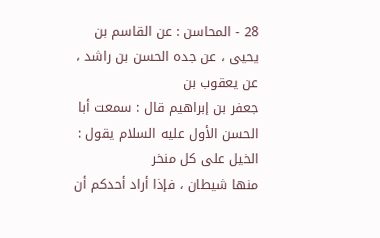28 - المحاسن : عن القاسم بن يحيى ، عن جده الحسن بن راشد ، عن يعقوب بن
جعفر بن إبراهيم قال : سمعت أبا الحسن الأول عليه السلام يقول : الخيل على كل منخر
منها شيطان ، فإذا أراد أحدكم أن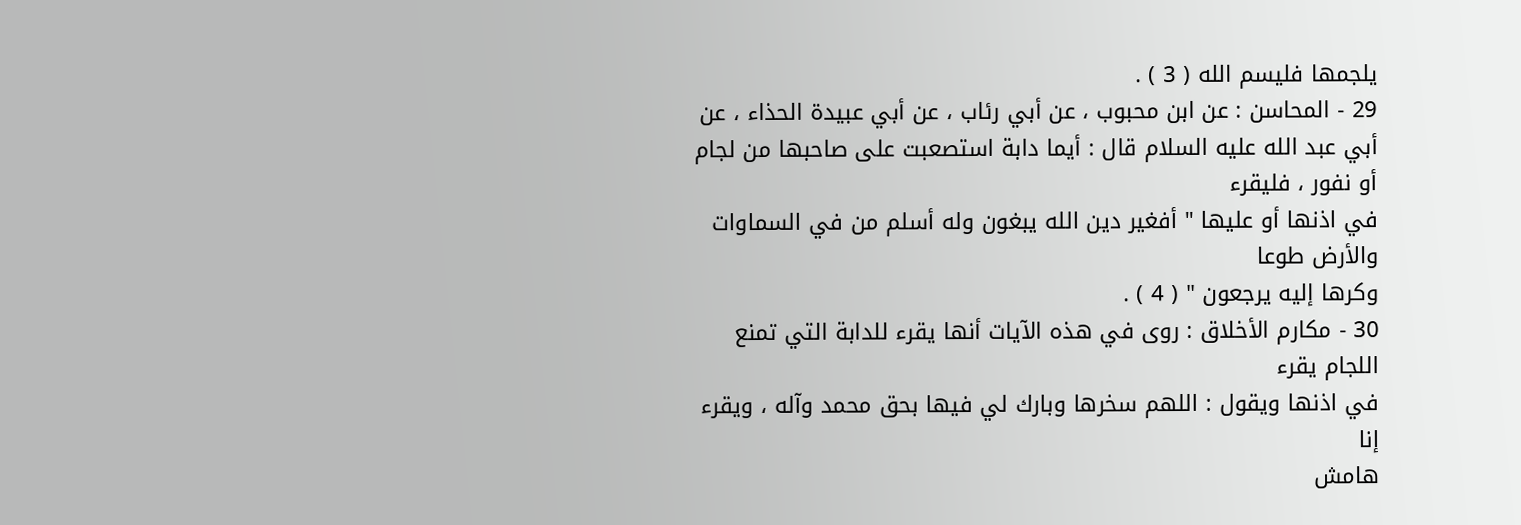يلجمها فليسم الله ( 3 ) .
29 - المحاسن : عن ابن محبوب ، عن أبي رئاب ، عن أبي عبيدة الحذاء ، عن
أبي عبد الله عليه السلام قال : أيما دابة استصعبت على صاحبها من لجام أو نفور ، فليقرء
في اذنها أو عليها " أفغير دين الله يبغون وله أسلم من في السماوات والأرض طوعا
وكرها إليه يرجعون " ( 4 ) .
30 - مكارم الأخلاق : روى في هذه الآيات أنها يقرء للدابة التي تمنع اللجام يقرء
في اذنها ويقول : اللهم سخرها وبارك لي فيها بحق محمد وآله ، ويقرء إنا
هامش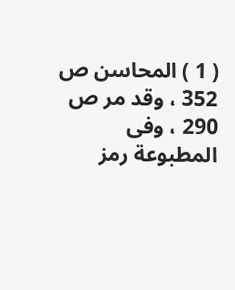( 1 ) المحاسن ص 352 ، وقد مر ص 290 ، وفى المطبوعة رمز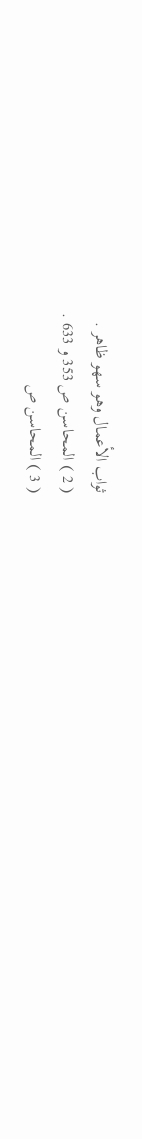ثواب الأعمال وهو سهو ظاهر .
( 2 ) المحاسن ص 353 و 633 .
( 3 ) المحاسن ص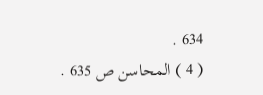634 .
( 4 ) المحاسن ص 635 .